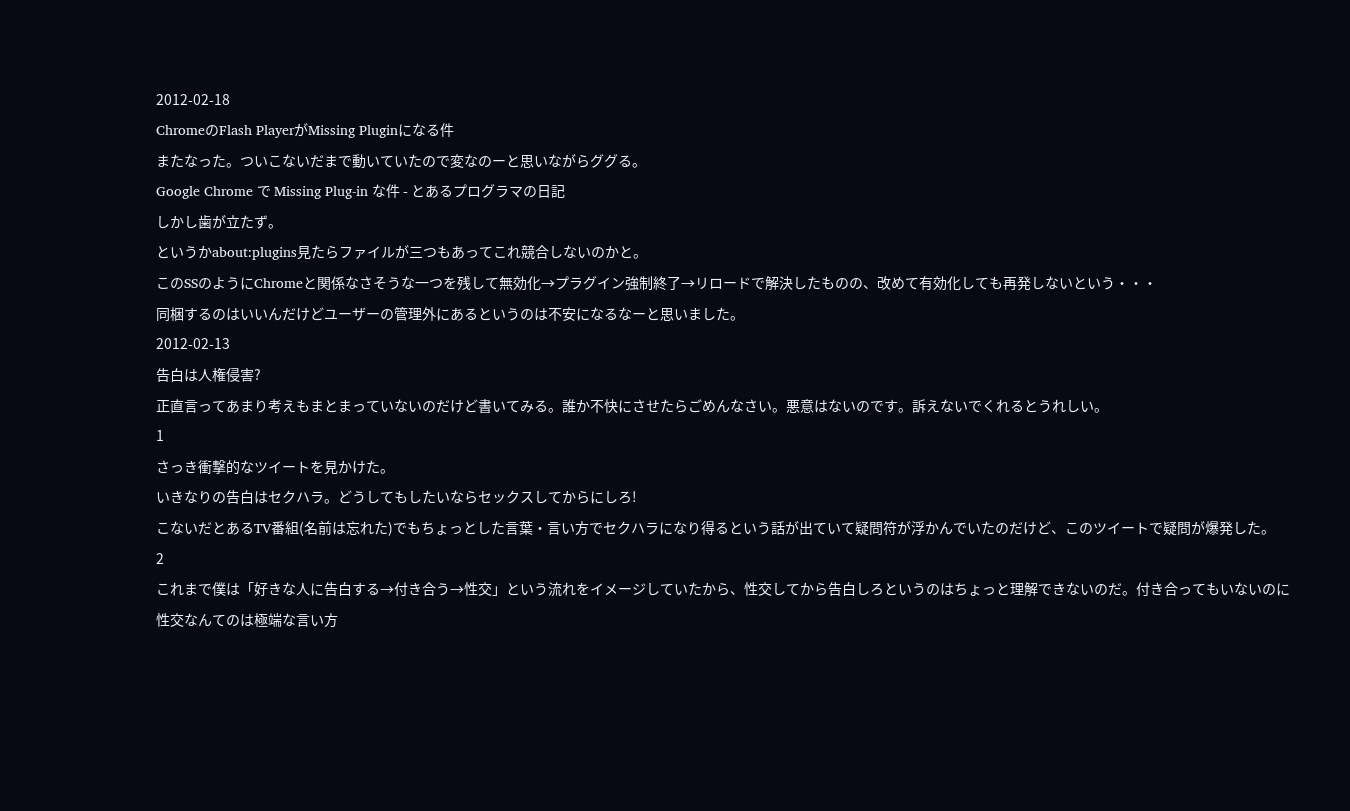2012-02-18
ChromeのFlash PlayerがMissing Pluginになる件
またなった。ついこないだまで動いていたので変なのーと思いながらググる。
Google Chrome で Missing Plug-in な件 - とあるプログラマの日記
しかし歯が立たず。
というかabout:plugins見たらファイルが三つもあってこれ競合しないのかと。
このSSのようにChromeと関係なさそうな一つを残して無効化→プラグイン強制終了→リロードで解決したものの、改めて有効化しても再発しないという・・・
同梱するのはいいんだけどユーザーの管理外にあるというのは不安になるなーと思いました。
2012-02-13
告白は人権侵害?
正直言ってあまり考えもまとまっていないのだけど書いてみる。誰か不快にさせたらごめんなさい。悪意はないのです。訴えないでくれるとうれしい。
1
さっき衝撃的なツイートを見かけた。
いきなりの告白はセクハラ。どうしてもしたいならセックスしてからにしろ!
こないだとあるTV番組(名前は忘れた)でもちょっとした言葉・言い方でセクハラになり得るという話が出ていて疑問符が浮かんでいたのだけど、このツイートで疑問が爆発した。
2
これまで僕は「好きな人に告白する→付き合う→性交」という流れをイメージしていたから、性交してから告白しろというのはちょっと理解できないのだ。付き合ってもいないのに性交なんてのは極端な言い方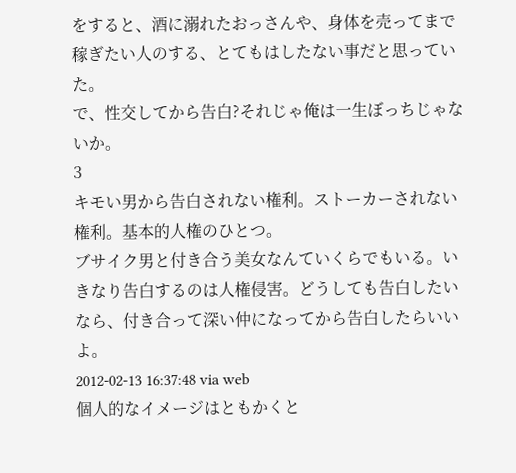をすると、酒に溺れたおっさんや、身体を売ってまで稼ぎたい人のする、とてもはしたない事だと思っていた。
で、性交してから告白?それじゃ俺は一生ぼっちじゃないか。
3
キモい男から告白されない権利。ストーカーされない権利。基本的人権のひとつ。
ブサイク男と付き合う美女なんていくらでもいる。いきなり告白するのは人権侵害。どうしても告白したいなら、付き合って深い仲になってから告白したらいいよ。
2012-02-13 16:37:48 via web
個人的なイメージはともかくと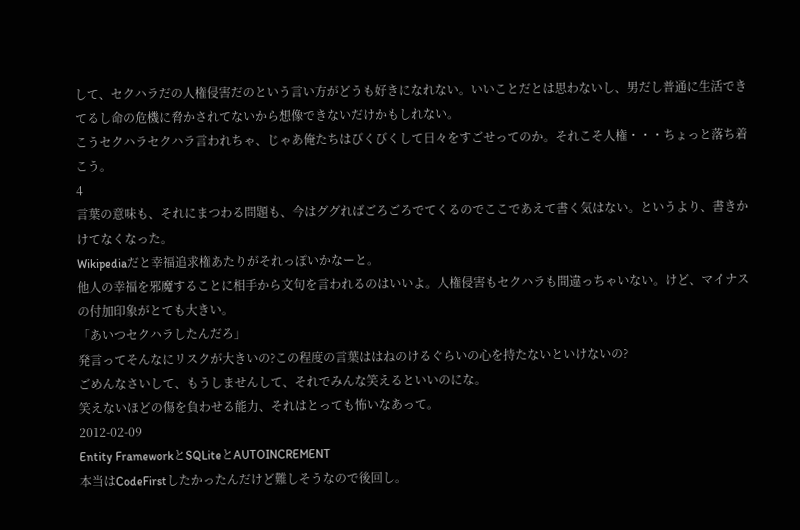して、セクハラだの人権侵害だのという言い方がどうも好きになれない。いいことだとは思わないし、男だし普通に生活できてるし命の危機に脅かされてないから想像できないだけかもしれない。
こうセクハラセクハラ言われちゃ、じゃあ俺たちはびくびくして日々をすごせってのか。それこそ人権・・・ちょっと落ち着こう。
4
言葉の意味も、それにまつわる問題も、今はググればごろごろでてくるのでここであえて書く気はない。というより、書きかけてなくなった。
Wikipediaだと幸福追求権あたりがそれっぽいかなーと。
他人の幸福を邪魔することに相手から文句を言われるのはいいよ。人権侵害もセクハラも間違っちゃいない。けど、マイナスの付加印象がとても大きい。
「あいつセクハラしたんだろ」
発言ってそんなにリスクが大きいの?この程度の言葉ははねのけるぐらいの心を持たないといけないの?
ごめんなさいして、もうしませんして、それでみんな笑えるといいのにな。
笑えないほどの傷を負わせる能力、それはとっても怖いなあって。
2012-02-09
Entity FrameworkとSQLiteとAUTOINCREMENT
本当はCodeFirstしたかったんだけど難しそうなので後回し。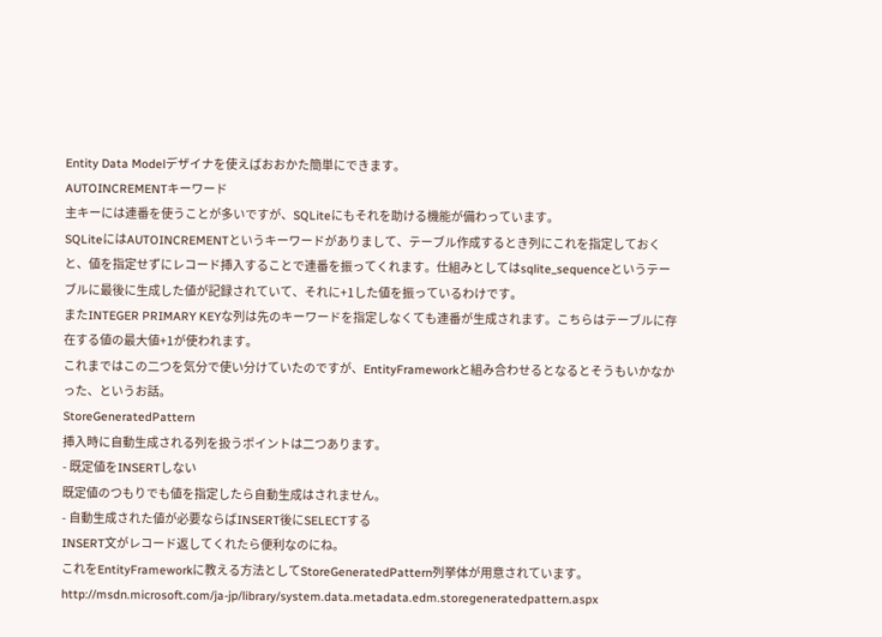Entity Data Modelデザイナを使えばおおかた簡単にできます。
AUTOINCREMENTキーワード
主キーには連番を使うことが多いですが、SQLiteにもそれを助ける機能が備わっています。
SQLiteにはAUTOINCREMENTというキーワードがありまして、テーブル作成するとき列にこれを指定しておくと、値を指定せずにレコード挿入することで連番を振ってくれます。仕組みとしてはsqlite_sequenceというテーブルに最後に生成した値が記録されていて、それに+1した値を振っているわけです。
またINTEGER PRIMARY KEYな列は先のキーワードを指定しなくても連番が生成されます。こちらはテーブルに存在する値の最大値+1が使われます。
これまではこの二つを気分で使い分けていたのですが、EntityFrameworkと組み合わせるとなるとそうもいかなかった、というお話。
StoreGeneratedPattern
挿入時に自動生成される列を扱うポイントは二つあります。
- 既定値をINSERTしない
既定値のつもりでも値を指定したら自動生成はされません。
- 自動生成された値が必要ならばINSERT後にSELECTする
INSERT文がレコード返してくれたら便利なのにね。
これをEntityFrameworkに教える方法としてStoreGeneratedPattern列挙体が用意されています。
http://msdn.microsoft.com/ja-jp/library/system.data.metadata.edm.storegeneratedpattern.aspx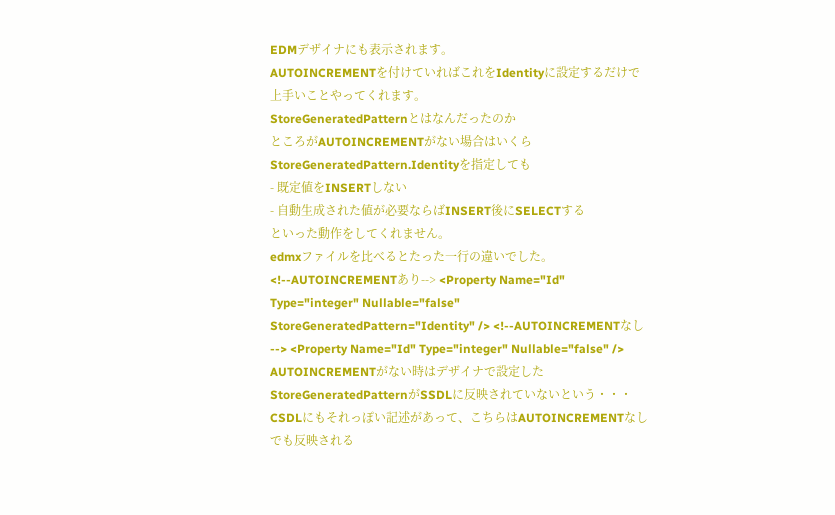EDMデザイナにも表示されます。
AUTOINCREMENTを付けていればこれをIdentityに設定するだけで上手いことやってくれます。
StoreGeneratedPatternとはなんだったのか
ところがAUTOINCREMENTがない場合はいくらStoreGeneratedPattern.Identityを指定しても
- 既定値をINSERTしない
- 自動生成された値が必要ならばINSERT後にSELECTする
といった動作をしてくれません。
edmxファイルを比べるとたった一行の違いでした。
<!--AUTOINCREMENTあり--> <Property Name="Id" Type="integer" Nullable="false" StoreGeneratedPattern="Identity" /> <!--AUTOINCREMENTなし--> <Property Name="Id" Type="integer" Nullable="false" />
AUTOINCREMENTがない時はデザイナで設定したStoreGeneratedPatternがSSDLに反映されていないという・・・
CSDLにもそれっぽい記述があって、こちらはAUTOINCREMENTなしでも反映される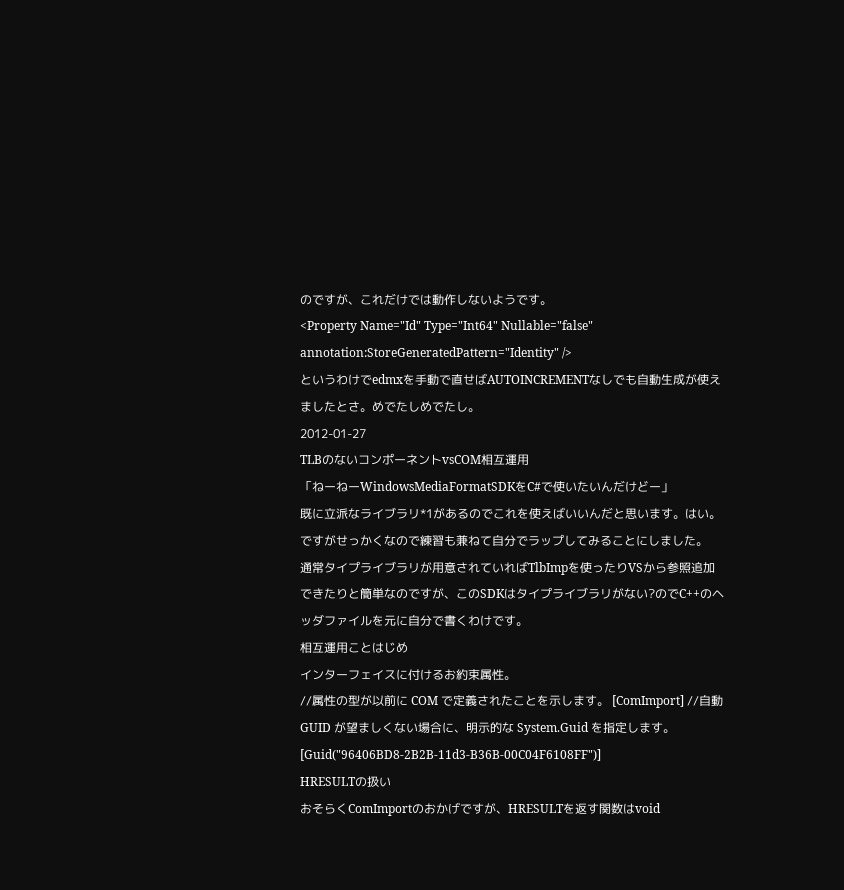のですが、これだけでは動作しないようです。
<Property Name="Id" Type="Int64" Nullable="false" annotation:StoreGeneratedPattern="Identity" />
というわけでedmxを手動で直せばAUTOINCREMENTなしでも自動生成が使えましたとさ。めでたしめでたし。
2012-01-27
TLBのないコンポーネントvsCOM相互運用
「ねーねーWindowsMediaFormatSDKをC#で使いたいんだけどー」
既に立派なライブラリ*1があるのでこれを使えばいいんだと思います。はい。
ですがせっかくなので練習も兼ねて自分でラップしてみることにしました。
通常タイプライブラリが用意されていればTlbImpを使ったりVSから参照追加できたりと簡単なのですが、このSDKはタイプライブラリがない?のでC++のヘッダファイルを元に自分で書くわけです。
相互運用ことはじめ
インターフェイスに付けるお約束属性。
//属性の型が以前に COM で定義されたことを示します。 [ComImport] //自動 GUID が望ましくない場合に、明示的な System.Guid を指定します。 [Guid("96406BD8-2B2B-11d3-B36B-00C04F6108FF")]
HRESULTの扱い
おそらくComImportのおかげですが、HRESULTを返す関数はvoid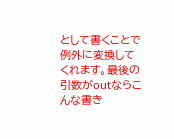として書くことで例外に変換してくれます。最後の引数がoutならこんな書き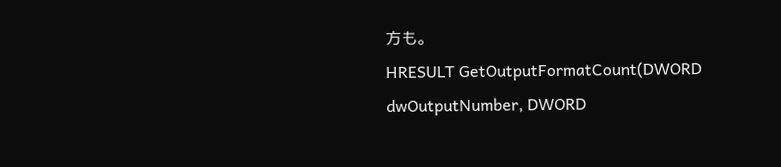方も。
HRESULT GetOutputFormatCount(DWORD dwOutputNumber, DWORD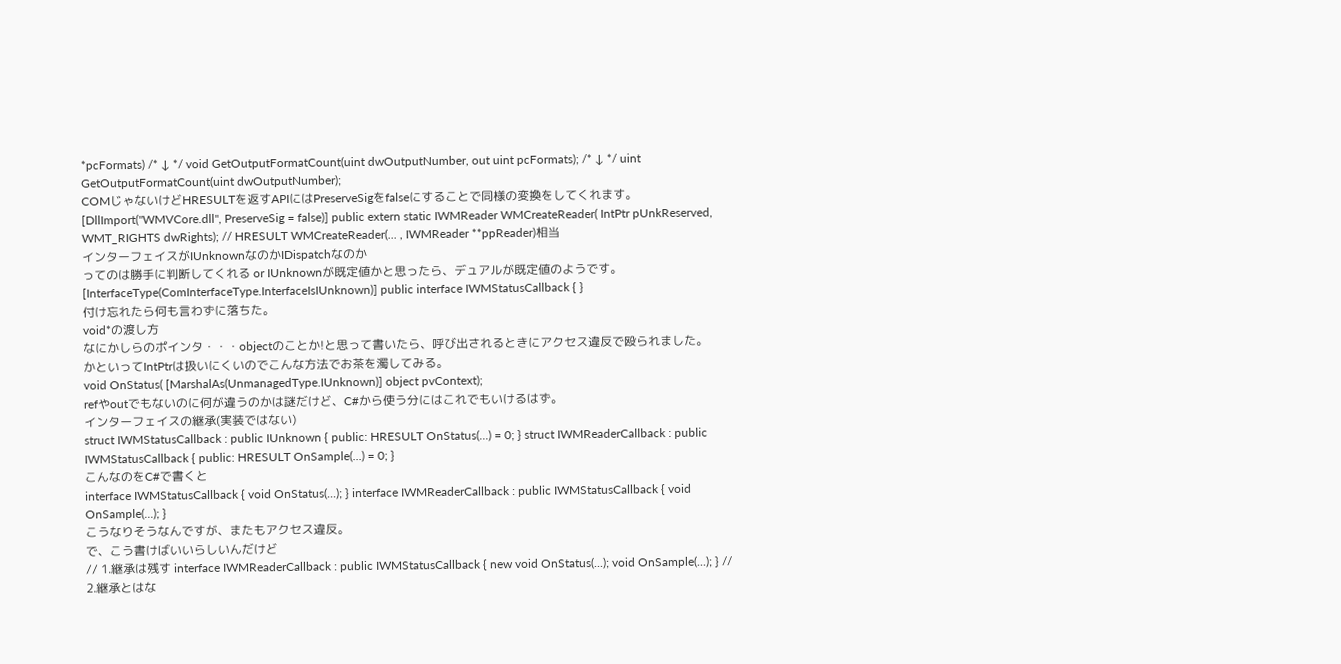*pcFormats) /* ↓ */ void GetOutputFormatCount(uint dwOutputNumber, out uint pcFormats); /* ↓ */ uint GetOutputFormatCount(uint dwOutputNumber);
COMじゃないけどHRESULTを返すAPIにはPreserveSigをfalseにすることで同様の変換をしてくれます。
[DllImport("WMVCore.dll", PreserveSig = false)] public extern static IWMReader WMCreateReader( IntPtr pUnkReserved, WMT_RIGHTS dwRights); // HRESULT WMCreateReader(... , IWMReader **ppReader)相当
インターフェイスがIUnknownなのかIDispatchなのか
ってのは勝手に判断してくれる or IUnknownが既定値かと思ったら、デュアルが既定値のようです。
[InterfaceType(ComInterfaceType.InterfaceIsIUnknown)] public interface IWMStatusCallback { }
付け忘れたら何も言わずに落ちた。
void*の渡し方
なにかしらのポインタ・・・objectのことか!と思って書いたら、呼び出されるときにアクセス違反で殴られました。
かといってIntPtrは扱いにくいのでこんな方法でお茶を濁してみる。
void OnStatus( [MarshalAs(UnmanagedType.IUnknown)] object pvContext);
refやoutでもないのに何が違うのかは謎だけど、C#から使う分にはこれでもいけるはず。
インターフェイスの継承(実装ではない)
struct IWMStatusCallback : public IUnknown { public: HRESULT OnStatus(...) = 0; } struct IWMReaderCallback : public IWMStatusCallback { public: HRESULT OnSample(...) = 0; }
こんなのをC#で書くと
interface IWMStatusCallback { void OnStatus(...); } interface IWMReaderCallback : public IWMStatusCallback { void OnSample(...); }
こうなりそうなんですが、またもアクセス違反。
で、こう書けばいいらしいんだけど
// 1.継承は残す interface IWMReaderCallback : public IWMStatusCallback { new void OnStatus(...); void OnSample(...); } // 2.継承とはな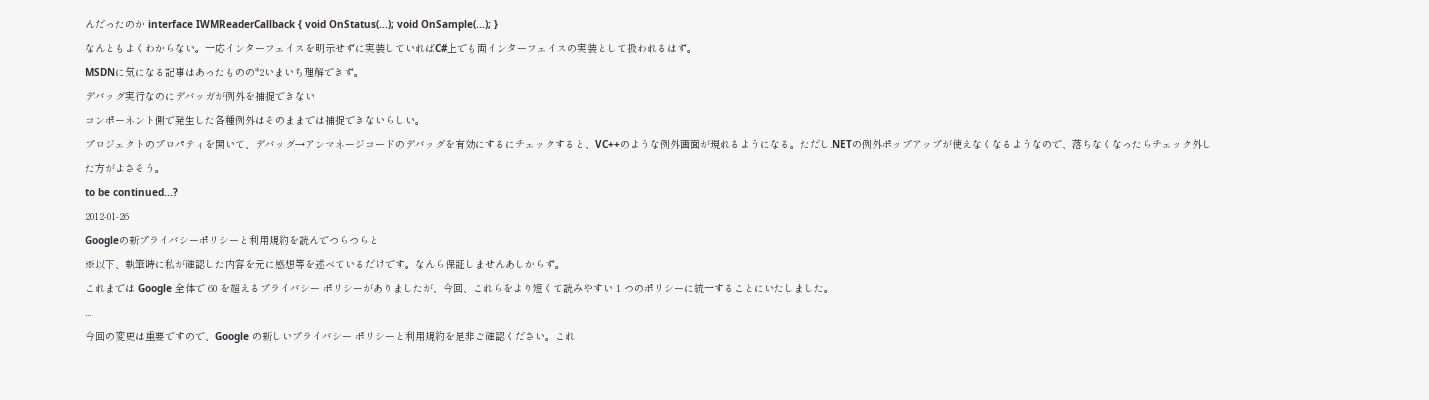んだったのか interface IWMReaderCallback { void OnStatus(...); void OnSample(...); }
なんともよくわからない。一応インターフェイスを明示せずに実装していればC#上でも両インターフェイスの実装として扱われるはず。
MSDNに気になる記事はあったものの*2いまいち理解できず。
デバッグ実行なのにデバッガが例外を捕捉できない
コンポーネント側で発生した各種例外はそのままでは捕捉できないらしい。
プロジェクトのプロパティを開いて、デバッグ→アンマネージコードのデバッグを有効にするにチェックすると、VC++のような例外画面が現れるようになる。ただし.NETの例外ポップアップが使えなくなるようなので、落ちなくなったらチェック外した方がよさそう。
to be continued...?
2012-01-26
Googleの新プライバシーポリシーと利用規約を読んでつらつらと
※以下、執筆時に私が確認した内容を元に感想等を述べているだけです。なんら保証しませんあしからず。
これまでは Google 全体で 60 を超えるプライバシー ポリシーがありましたが、今回、これらをより短くて読みやすい 1 つのポリシーに統一することにいたしました。
...
今回の変更は重要ですので、Google の新しいプライバシー ポリシーと利用規約を是非ご確認ください。これ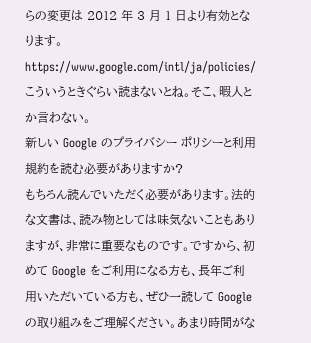らの変更は 2012 年 3 月 1 日より有効となります。
https://www.google.com/intl/ja/policies/
こういうときぐらい読まないとね。そこ、暇人とか言わない。
新しい Google のプライバシー ポリシーと利用規約を読む必要がありますか?
もちろん読んでいただく必要があります。法的な文書は、読み物としては味気ないこともありますが、非常に重要なものです。ですから、初めて Google をご利用になる方も、長年ご利用いただいている方も、ぜひ一読して Google の取り組みをご理解ください。あまり時間がな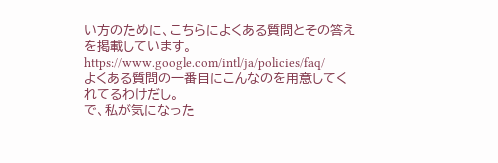い方のために、こちらによくある質問とその答えを掲載しています。
https://www.google.com/intl/ja/policies/faq/
よくある質問の一番目にこんなのを用意してくれてるわけだし。
で、私が気になった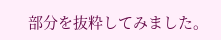部分を抜粋してみました。